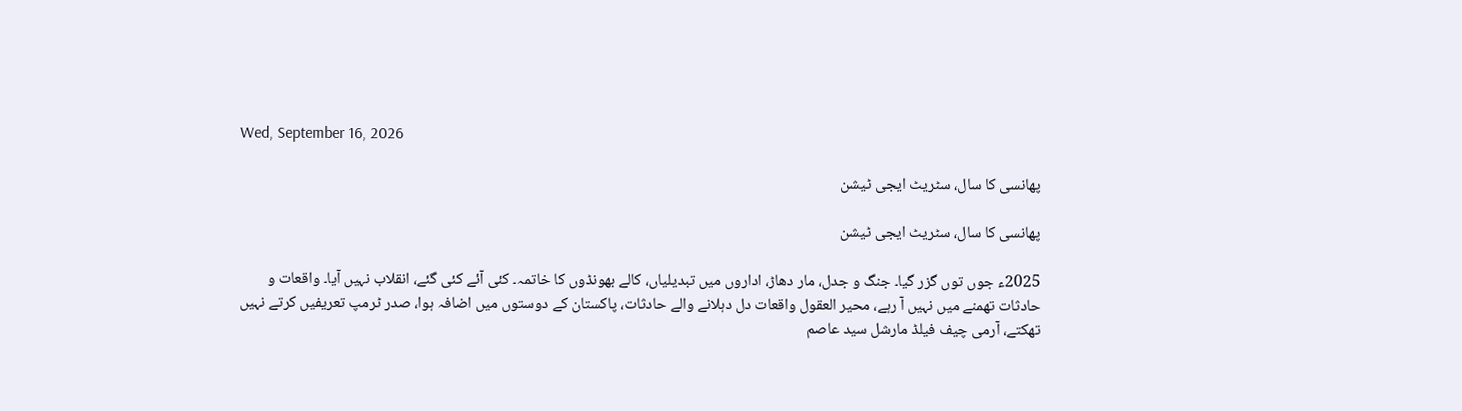Wed, September 16, 2026

پھانسی کا سال، سٹریٹ ایجی ٹیشن

پھانسی کا سال، سٹریٹ ایجی ٹیشن

2025ء جوں توں گزر گیا۔ جنگ و جدل، مار دھاڑ، اداروں میں تبدیلیاں، کالے بھونڈوں کا خاتمہ۔ کئی آئے کئی گئے، انقلاب نہیں آیا۔ واقعات و حادثات تھمنے میں نہیں آ رہے، محیر العقول واقعات دل دہلانے والے حادثات، پاکستان کے دوستوں میں اضافہ ہوا، صدر ٹرمپ تعریفیں کرتے نہیں تھکتے، آرمی چیف فیلڈ مارشل سید عاصم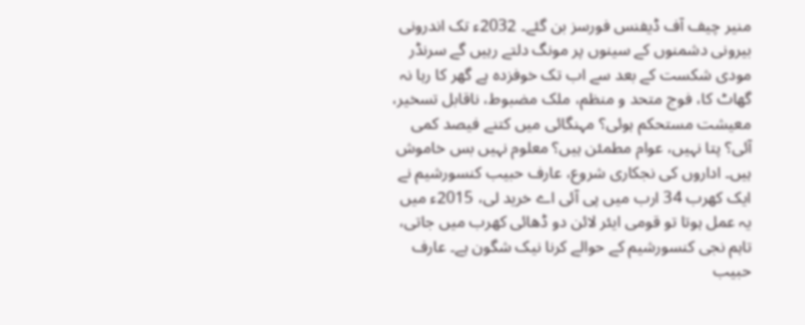منیر چیف آف ڈیفنس فورسز بن گئے۔ 2032ء تک اندرونی بیرونی دشمنوں کے سینوں پر مونگ دلتے رہیں گے سرنڈر مودی شکست کے بعد سے اب تک خوفزدہ ہے گھر کا رہا نہ گھاٹ کا، فوج متحد و منظم، ملک مضبوط، ناقابل تسخیر، معیشت مستحکم ہوئی؟ مہنگائی میں کتنے فیصد کمی آئی؟ پتا نہیں، عوام مطمئن ہیں؟ معلوم نہیں بس خاموش ہیں۔ اداروں کی نجکاری شروع، عارف حبیب کنسورشیم نے ایک کھرب 34 ارب میں پی آئی اے خرید لی، 2015ء میں یہ عمل ہوتا تو قومی ایئر لائن دو ڈھائی کھرب میں جاتی، تاہم نجی کنسورشیم کے حوالے کرنا نیک شگون ہے۔ عارف حبیب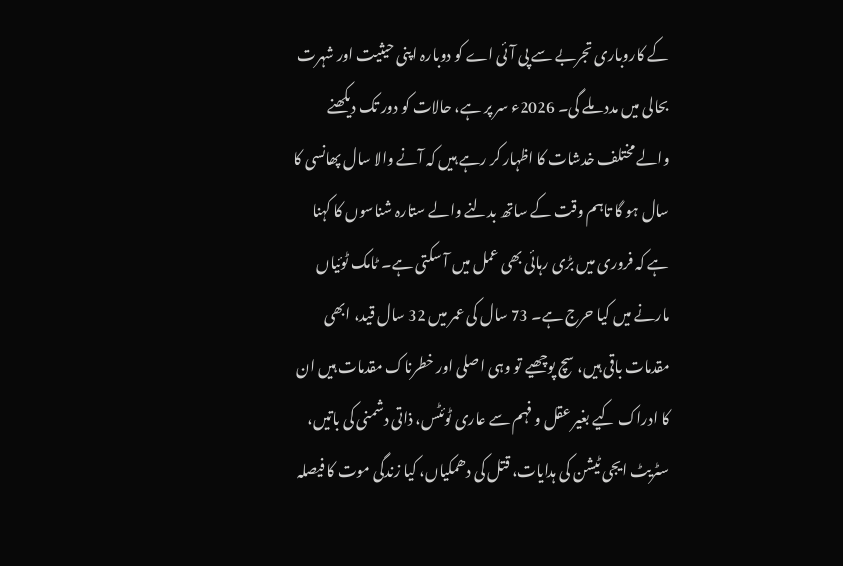کے کاروباری تجربے سے پی آئی اے کو دوبارہ اپنی حیثیت اور شہرت بحالی میں مدد ملے گی۔ 2026ء سر پر ہے، حالات کو دور تک دیکھنے والے مختلف خدشات کا اظہار کر رہے ہیں کہ آنے والا سال پھانسی کا سال ہو گا تاہم وقت کے ساتھ بدلنے والے ستارہ شناسوں کا کہنا ہے کہ فروری میں بڑی رہائی بھی عمل میں آ سکتی ہے۔ ٹامک ٹوئیاں مارنے میں کیا حرج ہے۔ 73 سال کی عمر میں 32 سال قید، ابھی مقدمات باقی ہیں، سچ پوچھیے تو وہی اصلی اور خطرناک مقدمات ہیں ان کا ادراک کیے بغیر عقل و فہم سے عاری ٹوئٹس، ذاتی دشمنی کی باتیں، سٹریٹ ایجی ٹیشن کی ہدایات، قتل کی دھمکیاں، کیا زندگی موت کا فیصلہ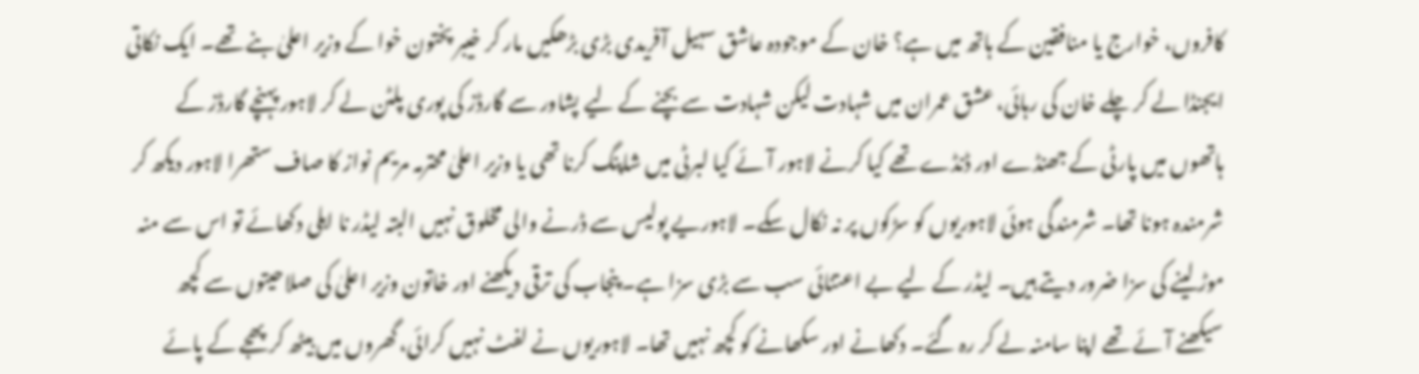کافروں، خوارج یا منافقین کے ہاتھ میں ہے؟ خان کے موجودہ عاشق سہیل آفریدی بڑی بڑھکیں مار کر خیبر پختون خوا کے وزیر اعلیٰ بنے تھے۔ ایک نکاتی ایجنڈا لے کر چلے خان کی رہائی، عشق عمران میں شہادت لیکن شہادت سے بچنے کے لیے پشاور سے گارڈز کی پوری پلٹن لے کر لاہور پہنچے گارڈز کے ہاتھوں میں پارٹی کے جھنڈے اور ڈنڈے تھے کیا کرنے لاہور آئے کیا لبرٹی میں شاپنگ کرنا تھی یا وزیر اعلیٰ محترمہ مریم نواز کا صاف ستھرا لاہور دیکھ کر شرمندہ ہونا تھا۔ شرمندگی ہوئی لاہوریوں کو سڑکوں پر نہ نکال سکے۔ لاہوریے پولیس سے ڈرنے والی مخلوق نہیں البتہ لیڈر نا اہلی دکھائے تو اس سے منہ موڑ لینے کی سزا ضرور دیتے ہیں۔ لیڈر کے لیے بے اعتنائی سب سے بڑی سزا ہے۔ پنجاب کی ترقی دیکھنے اور خاتون وزیر اعلیٰ کی صلاحیتوں سے کچھ سیکھنے آئے تھے اپنا سامنہ لے کر رہ گئے۔ دکھانے اور سکھانے کو کچھ نہیں تھا۔ لاہوریوں نے لفٹ نہیں کرائی، گھروں میں بیٹھ کر پھجے کے پائے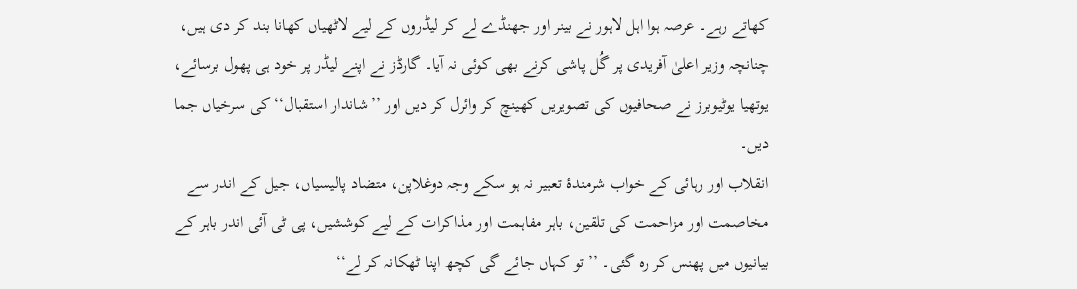کھاتے رہے۔ عرصہ ہوا اہل لاہور نے بینر اور جھنڈے لے کر لیڈروں کے لیے لاٹھیاں کھانا بند کر دی ہیں، چنانچہ وزیر اعلیٰ آفریدی پر گُل پاشی کرنے بھی کوئی نہ آیا۔ گارڈز نے اپنے لیڈر پر خود ہی پھول برسائے، یوتھیا یوٹیوبرز نے صحافیوں کی تصویریں کھینچ کر وائرل کر دیں اور ’’شاندار استقبال‘‘ کی سرخیاں جما دیں۔
انقلاب اور رہائی کے خواب شرمندۂ تعبیر نہ ہو سکے وجہ دوغلاپن، متضاد پالیسیاں، جیل کے اندر سے مخاصمت اور مزاحمت کی تلقین، باہر مفاہمت اور مذاکرات کے لیے کوششیں، پی ٹی آئی اندر باہر کے بیانیوں میں پھنس کر رہ گئی۔ ’’تو کہاں جائے گی کچھ اپنا ٹھکانہ کر لے‘‘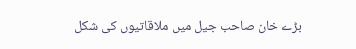بڑے خان صاحب جیل میں ملاقاتیوں کی شکل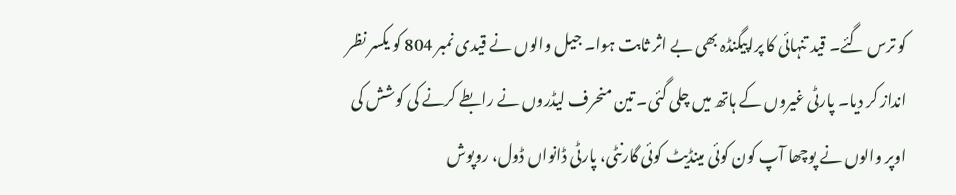کو ترس گئے۔ قید تنہائی کا پراپیگنڈہ بھی بے اثر ثابت ہوا۔ جیل والوں نے قیدی نمبر 804 کو یکسر نظر انداز کر دیا۔ پارٹی غیروں کے ہاتھ میں چلی گئی۔ تین منحرف لیڈروں نے رابطے کرنے کی کوشش کی اوپر والوں نے پوچھا آپ کون کوئی مینڈیٹ کوئی گارنٹی، پارٹی ڈانواں ڈول، روپوش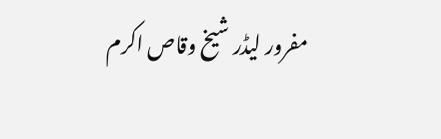مفرور لیڈر شیخ وقاص اکرم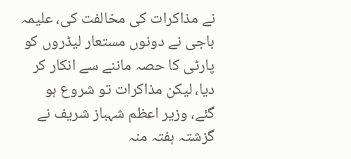نے مذاکرات کی مخالفت کی، علیمہ باجی نے دونوں مستعار لیڈروں کو پارٹی کا حصہ ماننے سے انکار کر دیا، لیکن مذاکرات تو شروع ہو گئے، وزیر اعظم شہباز شریف نے گزشتہ ہفتہ منہ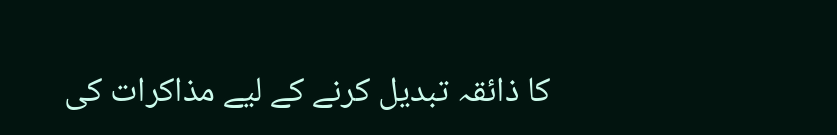کا ذائقہ تبدیل کرنے کے لیے مذاکرات کی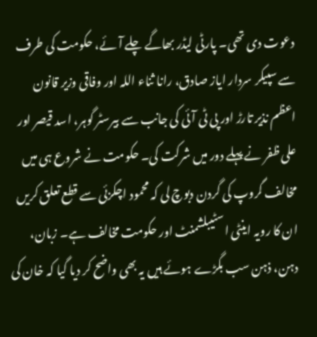دعوت دی تھی۔ پارٹی لیڈر بھاگے چلے آئے، حکومت کی طرف سے سپیکر سردار ایاز صادق، رانا ثناء اللہ اور وفاقی وزیر قانون اعظم نذیر تارڑ اور پی ٹی آئی کی جانب سے بیرسٹر گوہر، اسد قیصر اور علی ظفر نے پہلے دور میں شرکت کی۔ حکومت نے شروع ہی میں مخالف گروپ کی گردن دبوچ لی کہ محمود اچکزئی سے قطع تعلق کریں
ان کا رویہ اینٹی اسٹیبلشمنٹ اور حکومت مخالف ہے۔ زبان، دہن، ذہن سب بگڑے ہوئے ہیں یہ بھی واضح کر دیا گیا کہ خان کی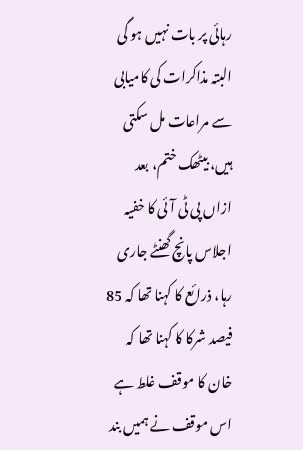رہائی پر بات نہیں ہو گی البتہ مذاکرات کی کامیابی سے مراعات مل سکتی ہیں، بیٹھک ختم، بعد ازاں پی ٹی آئی کا خفیہ اجلاس پانچ گھنٹے جاری رہا، ذرائع کا کہنا تھا کہ 85 فیصد شرکا کا کہنا تھا کہ خان کا موقف غلط ہے اس موقف نے ہمیں بند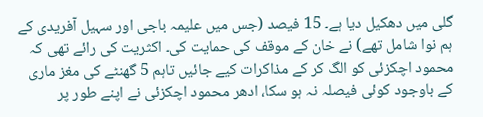گلی میں دھکیل دیا ہے۔ 15 فیصد (جس میں علیمہ باجی اور سہیل آفریدی کے ہم نوا شامل تھے) نے خان کے موقف کی حمایت کی۔ اکثریت کی رائے تھی کہ محمود اچکزئی کو الگ کر کے مذاکرات کیے جائیں تاہم 5 گھنٹے کی مغز ماری کے باوجود کوئی فیصلہ نہ ہو سکا، ادھر محمود اچکزئی نے اپنے طور پر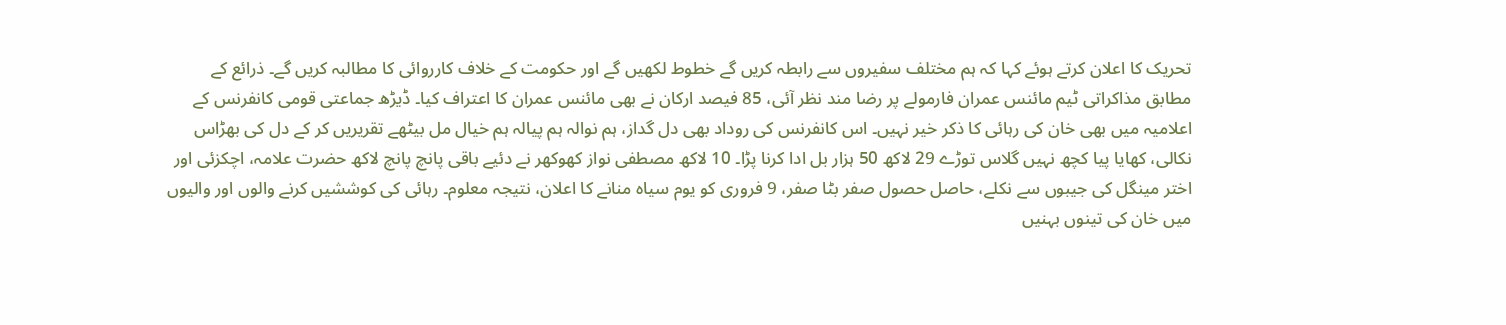تحریک کا اعلان کرتے ہوئے کہا کہ ہم مختلف سفیروں سے رابطہ کریں گے خطوط لکھیں گے اور حکومت کے خلاف کارروائی کا مطالبہ کریں گے۔ ذرائع کے مطابق مذاکراتی ٹیم مائنس عمران فارمولے پر رضا مند نظر آئی، 85 فیصد ارکان نے بھی مائنس عمران کا اعتراف کیا۔ ڈیڑھ جماعتی قومی کانفرنس کے اعلامیہ میں بھی خان کی رہائی کا ذکر خیر نہیں۔ اس کانفرنس کی روداد بھی دل گداز، ہم نوالہ ہم پیالہ ہم خیال مل بیٹھے تقریریں کر کے دل کی بھڑاس نکالی، کھایا پیا کچھ نہیں گلاس توڑے 29 لاکھ 50 ہزار بل ادا کرنا پڑا۔ 10 لاکھ مصطفی نواز کھوکھر نے دئیے باقی پانچ پانچ لاکھ حضرت علامہ، اچکزئی اور اختر مینگل کی جیبوں سے نکلے، حاصل حصول صفر بٹا صفر، 9 فروری کو یوم سیاہ منانے کا اعلان، نتیجہ معلوم۔ رہائی کی کوششیں کرنے والوں اور والیوں میں خان کی تینوں بہنیں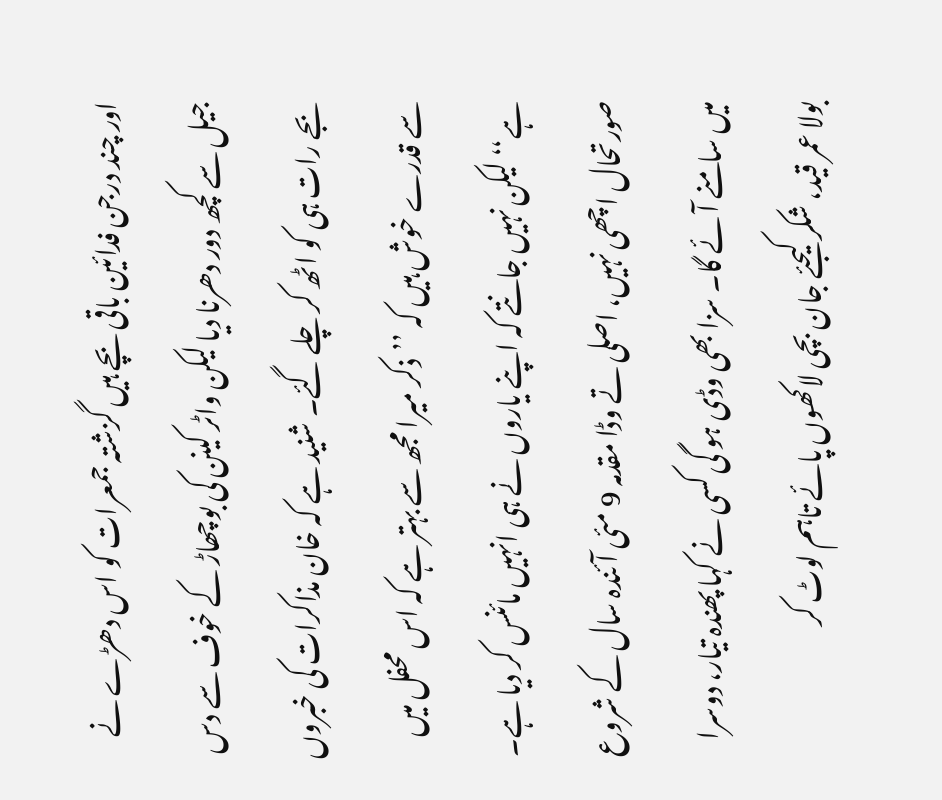اور چند درجن فدائین باقی بچے ہیں گزشتہ جمعرات کو اس دھڑے نے جیل سے کچھ دور دھرنا دیا لیکن واٹر کینن کی بوچھاڑ کے خوف سے دس بجے رات ہی کو اٹھ کر چلے گئے۔ شنید ہے کہ خان مذاکرات کی خبروں سے قدرے خوش ہیں کہ ’’ذکر میرا مجھ سے بہتر ہے کہ اس محفل میں ہے‘‘ لیکن نہیں جانتے کہ اپنے یاروں نے ہی انہیں مائنس کر دیا ہے۔ صورتحال اچھی نہیں، اصلی تے وڈا مقدمہ 9 مئی آئندہ سال کے شروع میں سامنے آئے گا۔ سزا بھی وڈی ہو گی کسی نے کہا پھندہ تیار، دوسرا بولا عمر قید، شکر کیجئے جان بچی لاکھوں پائے تاہم لوٹ کر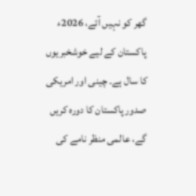گھر کو نہیں آئے، 2026ء پاکستان کے لیے خوشخبریوں کا سال ہے۔ چینی اور امریکی صدور پاکستان کا دورہ کریں گے، عالمی منظر نامے کی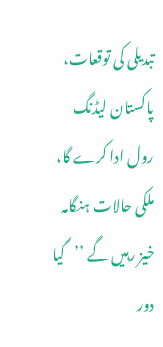تبدیلی کی توقعات، پاکستان لیڈنگ رول ادا کرے گا، ملکی حالات ہنگامہ خیز رہیں گے ’’گیا دور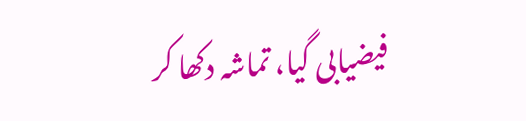فیضیابی گیا، تماشہ دکھا کر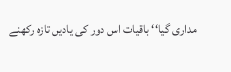مداری گیا‘‘ باقیات اس دور کی یادیں تازہ رکھنے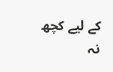کے لیے کچھ نہ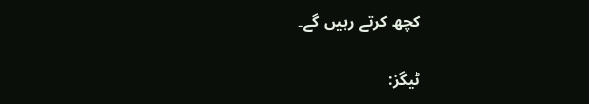کچھ کرتے رہیں گے۔

ٹیگز: